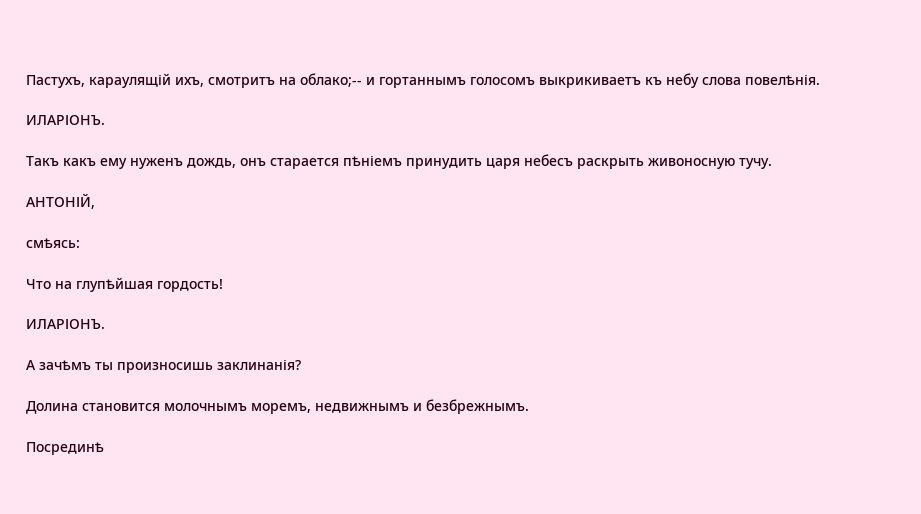Пастухъ, караулящій ихъ, смотритъ на облако;-- и гортаннымъ голосомъ выкрикиваетъ къ небу слова повелѣнія.

ИЛАРІОНЪ.

Такъ какъ ему нуженъ дождь, онъ старается пѣніемъ принудить царя небесъ раскрыть живоносную тучу.

АНТОНІЙ,

смѣясь:

Что на глупѣйшая гордость!

ИЛАРІОНЪ.

А зачѣмъ ты произносишь заклинанія?

Долина становится молочнымъ моремъ, недвижнымъ и безбрежнымъ.

Посрединѣ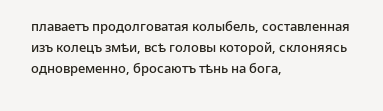плаваетъ продолговатая колыбель, составленная изъ колецъ змѣи, всѣ головы которой, склоняясь одновременно, бросаютъ тѣнь на бога,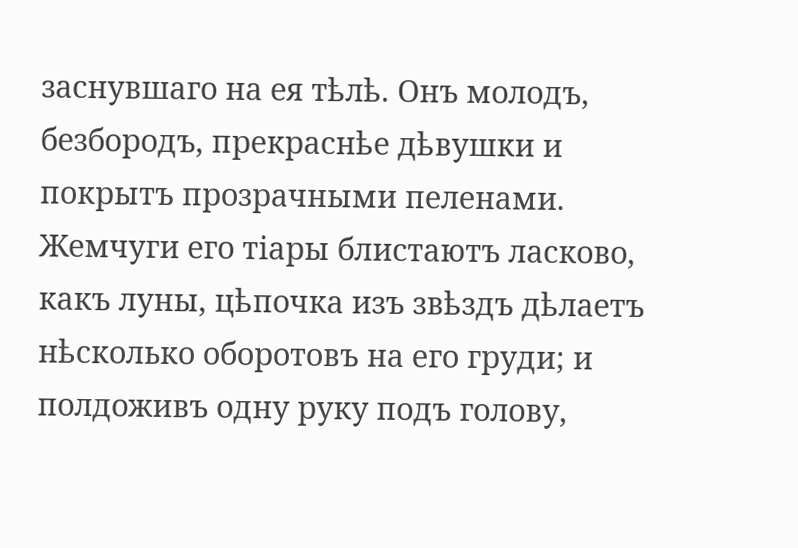заснувшаго на ея тѣлѣ. Онъ молодъ, безбородъ, прекраснѣе дѣвушки и покрытъ прозрачными пеленами. Жемчуги его тіары блистаютъ ласково, какъ луны, цѣпочка изъ звѣздъ дѣлаетъ нѣсколько оборотовъ на его груди; и полдоживъ одну руку подъ голову,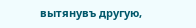вытянувъ другую,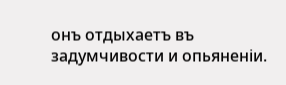онъ отдыхаетъ въ задумчивости и опьяненіи.